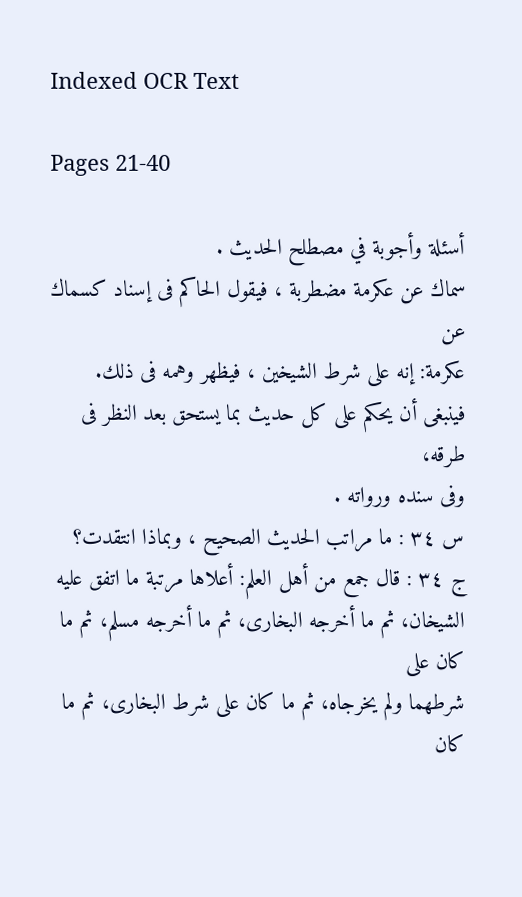Indexed OCR Text

Pages 21-40

أسئلة وأجوبة في مصطلح الحديث .
سماك عن عكرمة مضطربة ، فيقول الحاكم فى إسناد كسماك عن
عكرمة: إنه على شرط الشيخين ، فيظهر وهمه فى ذلك.
فينبغى أن يحكم على كل حديث بما يستحق بعد النظر فى طرقه،
وفى سنده ورواته .
س ٣٤ : ما مراتب الحديث الصحيح ، وبماذا انتقدت؟
ج ٣٤ : قال جمع من أهل العلم: أعلاها مرتبة ما اتفق عليه
الشيخان، ثم ما أخرجه البخارى، ثم ما أخرجه مسلم، ثم ما كان على
شرطهما ولم يخرجاه، ثم ما كان على شرط البخارى، ثم ما كان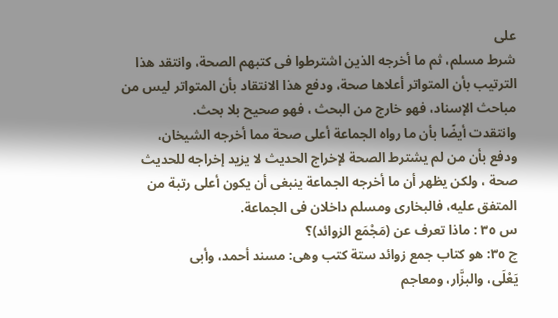على
شرط مسلم، ثم ما أخرجه الذين اشترطوا فى كتبهم الصحة، وانتقد هذا
الترتيب بأن المتواتر أعلاها صحة، ودفع هذا الانتقاد بأن المتواتر ليس من
مباحث الإسناد، فهو خارج من البحث ، فھو صحیح بلا بحث.
وانتقدت أيضًا بأن ما رواه الجماعة أعلى صحة مما أخرجه الشيخان،
ودفع بأن من لم يشترط الصحة لإخراج الحديث لا يزيد إخراجه للحديث
صحة ، ولكن يظهر أن ما أخرجه الجماعة ينبغى أن يكون أعلى رتبة من
المتفق عليه، فالبخارى ومسلم داخلان فى الجماعة.
س ٣٥ : ماذا تعرف عن (مَجْمَع الزوائد)؟
چ ٣٥: هو كتاب جمع زوائد ستة كتب وهى: مسند أحمد، وأبى
يَعْلَى، والبزَّار، ومعاجم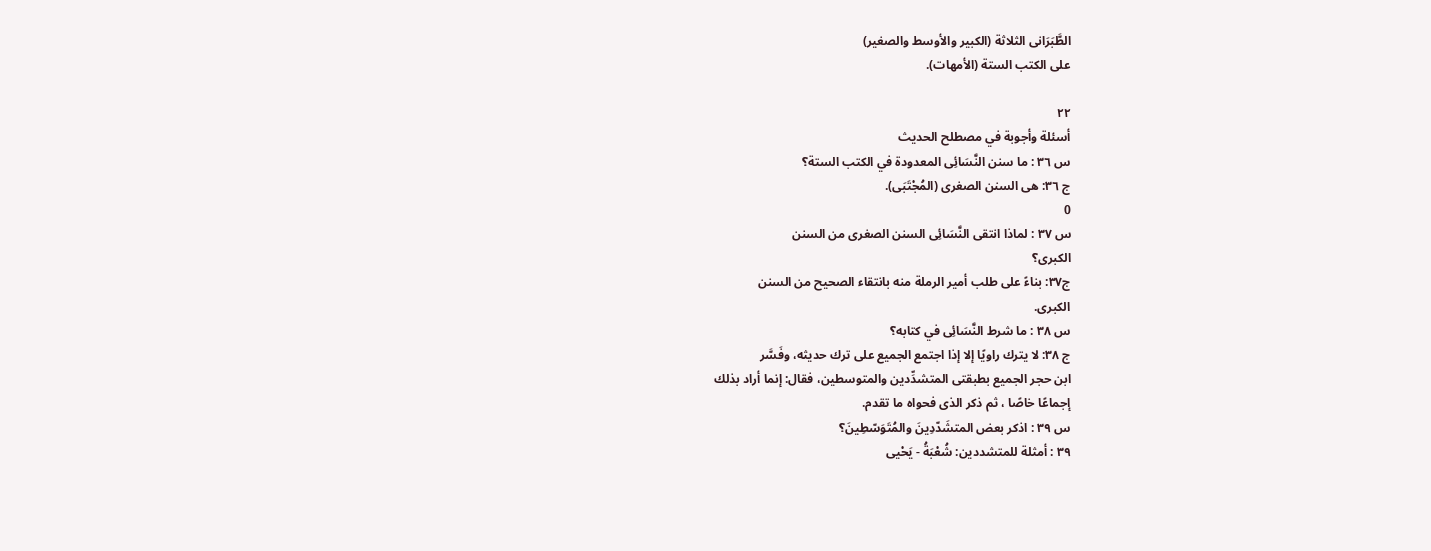الطَّبَرَانى الثلاثة (الكبير والأوسط والصغير)
على الكتب الستة (الأمهات).

٢٢
أسئلة وأجوبة في مصطلح الحديث
س ٣٦ : ما سنن النَّسَائِى المعدودة في الكتب الستة؟
ج ٣٦: هى السنن الصغرى (المُجْتَبَى).
0
س ٣٧ : لماذا انتقى النَّسَائِى السنن الصغرى من السنن
الكبرى؟
ج٣٧: بناءً على طلب أمير الرملة منه بانتقاء الصحيح من السنن
الكبرى.
س ٣٨ : ما شرط النَّسَائِى في كتابه؟
ج ٣٨: لا يترك راويًا إلا إذا اجتمع الجميع على ترك حديثه، وفَسَّر
ابن حجر الجميع بطبقتى المتشدِّدين والمتوسطين، فقال: إنما أراد بذلك
إجماعًا خاصًا ، ثم ذكر الذى فحواه ما تقدم.
س ٣٩ : اذكر بعض المتشَدّدِينَ والمُتَوَسّطِينَ؟
٣٩ : أمثلة للمتشددين: شُعْبَةُ - يَحْيى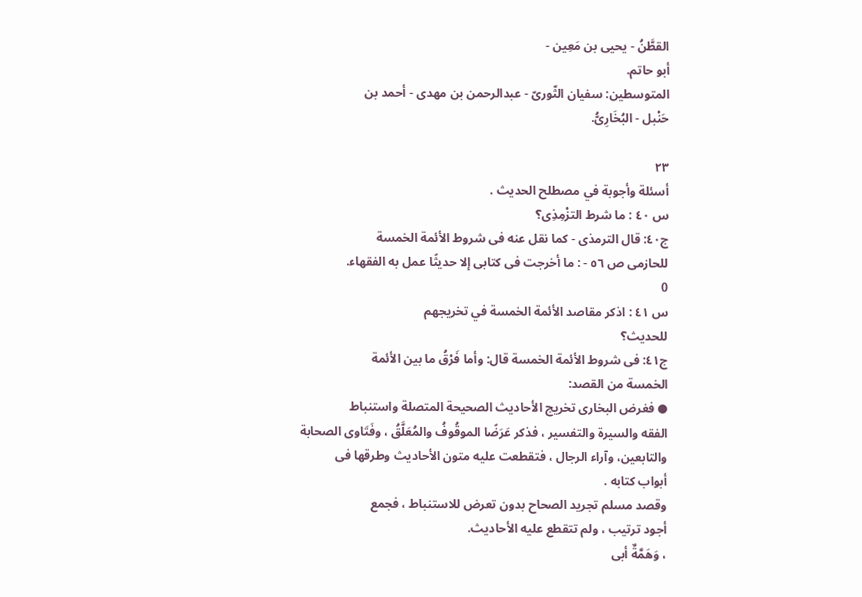القطَّنُ - يحيى بن مَعِين -
أبو حاتم.
المتوسطین: سفيان الثّوریّ - عبدالرحمن بن مهدی - أحمد بن
حَنْبل - البُخَارِىُّ.

٢٣
أسئلة وأجوبة في مصطلح الحديث .
س ٤٠ : ما شرط التزْمِذِى؟
ج٤٠: قال الترمذى - كما نقل عنه فى شروط الأئمة الخمسة
للحازمى ص ٥٦ - : ما أخرجت فى كتابى إلا حديثًا عمل به الفقهاء.
0
س ٤١ : اذكر مقاصد الأئمة الخمسة في تخريجهم
للحدیث؟
ج٤١: فى شروط الأئمة الخمسة قال: وأما فَرْقُ ما بين الأئمة
الخمسة من القصد:
● فغرض البخارى تخريج الأحاديث الصحيحة المتصلة واستنباط
الفقه والسيرة والتفسير ، فذكر عَرَضًا الموقُوفُ والمُعَلَّقُ ، وفَتَاوى الصحابة
والتابعين، وآراء الرجال ، فتقطعت عليه متون الأحاديث وطرقها فى
أبواب کتابه .
وقصد مسلم تجريد الصحاح بدون تعرض للاستنباط ، فجمع
أجود ترتيب ، ولم تتقطع عليه الأحاديث.
، وَهَمَّةٌ أبى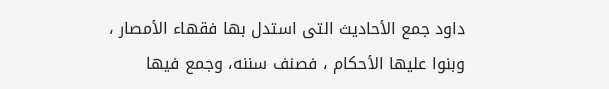داود جمع الأحاديث التى استدل بها فقهاء الأمصار ،
وبنوا عليها الأحكام ، فصنف سننه، وجمع فيها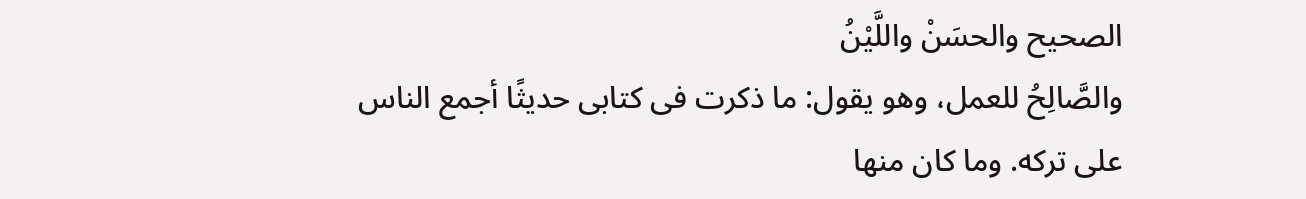الصحيح والحسَنْ واللَّيْنُ
والصَّالِحُ للعمل، وهو يقول: ما ذكرت فى كتابى حديثًا أجمع الناس
على تركه. وما كان منها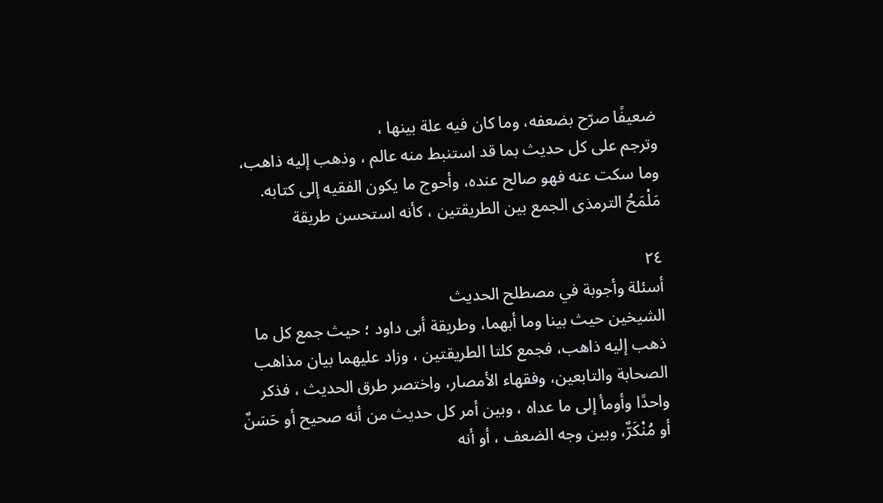ضعيفًا صرّح بضعفه، وما كان فيه علة بينها ،
وترجم على كل حديث بما قد استنبط منه عالم ، وذهب إليه ذاهب،
وما سكت عنه فهو صالح عنده، وأحوج ما يكون الفقیه إلی کتابه.
مَلْمَحُ الترمذى الجمع بين الطريقتين ، كأنه استحسن طريقة

٢٤
أسئلة وأجوبة في مصطلح الحديث
الشيخين حيث بينا وما أبهما، وطريقة أبى داود ؛ حيث جمع كل ما
ذهب إليه ذاهب، فجمع كلتا الطريقتين ، وزاد عليهما بيان مذاهب
الصحابة والتابعين، وفقهاء الأمصار، واختصر طرق الحديث ، فذكر
واحدًا وأومأ إلى ما عداه ، وبين أمر كل حديث من أنه صحيح أو حَسَنٌ
أو مُنْكَرٌّ، وبين وجه الضعف ، أو أنه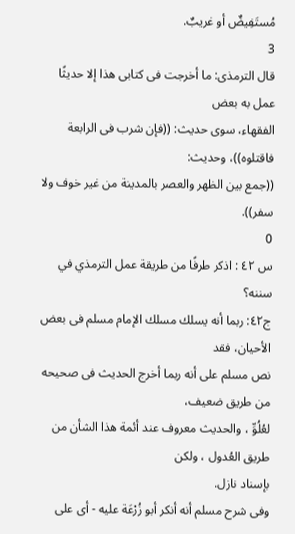مُستَفِيضٌ أو غريبٌ.
3
قال الترمذى: ما أخرجت فی کتابی هذا إلا حديثًا عمل به بعض
الفقهاء، سوى حديث: ((فإن شرب فى الرابعة فاقتلوه))، وحديث:
((جمع بين الظهر والعصر بالمدينة من غير خوف ولا سفر)).
0
س ٤٢ : اذكر طرفًا من طريقة عمل الترمذي في سننه؟
ج٤٢: ربما أنه يسلك مسلك الإمام مسلم فى بعض الأحيان، فقد
نص مسلم على أنه ربما أخرج الحديث فى صحيحه من طريق ضعيف،
لعُلُوِّ ، والحديث معروف عند أئمة هذا الشأن من طريق العُدول ، ولكن
بإسناد نازل.
وفى شرح مسلم أنه أنكر أبو زُرْعَة عليه - أى على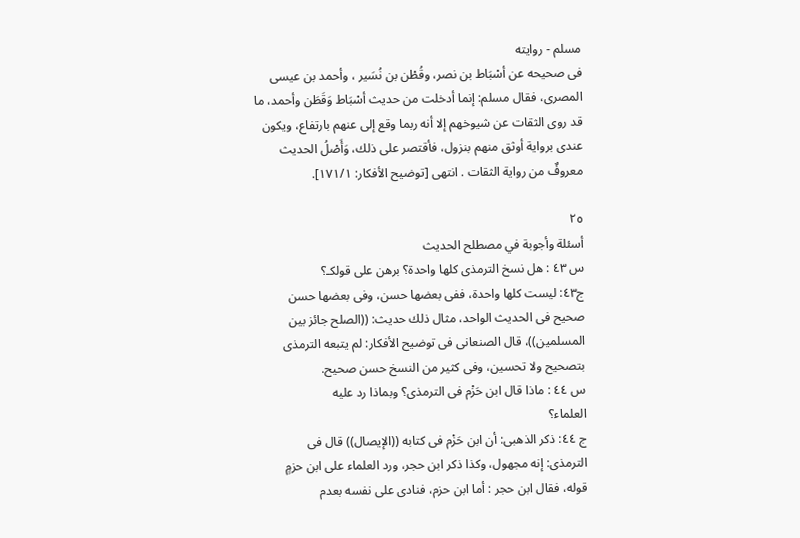مسلم - روايته
فى صحيحه عن أسْبَاط بن نصر، وقُطْن بن نُسَير ، وأحمد بن عيسى
المصرى، فقال مسلم: إنما أدخلت من حديث أسْبَاط وَقَطَن وأحمد، ما
قد روی الثقات عن شیوخھم إلا أنه ربما وقع إلی عنھم بارتفاع، ویکون
عندى برواية أوثق منهم بنزول، فأقتصر على ذلك، وَأَصْلُ الحديث
معروفٌ من رواية الثقات . انتهى [توضيح الأفكار: ١٧١/١].

٢٥
أسئلة وأجوبة في مصطلح الحديث
س ٤٣ : هل نسخ الترمذى كلها واحدة؟ برهن على قولكـ؟
ج٤٣: ليست كلها واحدة، ففى بعضها حسن، وفى بعضها حسن
صحيح فى الحديث الواحد، مثال ذلك حديث: ((الصلح جائز بين
المسلمين))، قال الصنعانى فى توضيح الأفكار: لم يتبعه الترمذى
بتصحیح ولا تحسین، وفی کثیر من النسخ حسن صحيح.
س ٤٤ : ماذا قال ابن حَزْم فى الترمذى؟ وبماذا رد عليه
العلماء؟
ج ٤٤: ذكر الذهبى: أن ابن حَزْم فى كتابه ((الإيصال)) قال فى
الترمذى: إنه مجهول، وكذا ذكر ابن حجر، ورد العلماء على ابن حزمٍ
قوله، فقال ابن حجر : أما ابن حزم، فنادى على نفسه بعدم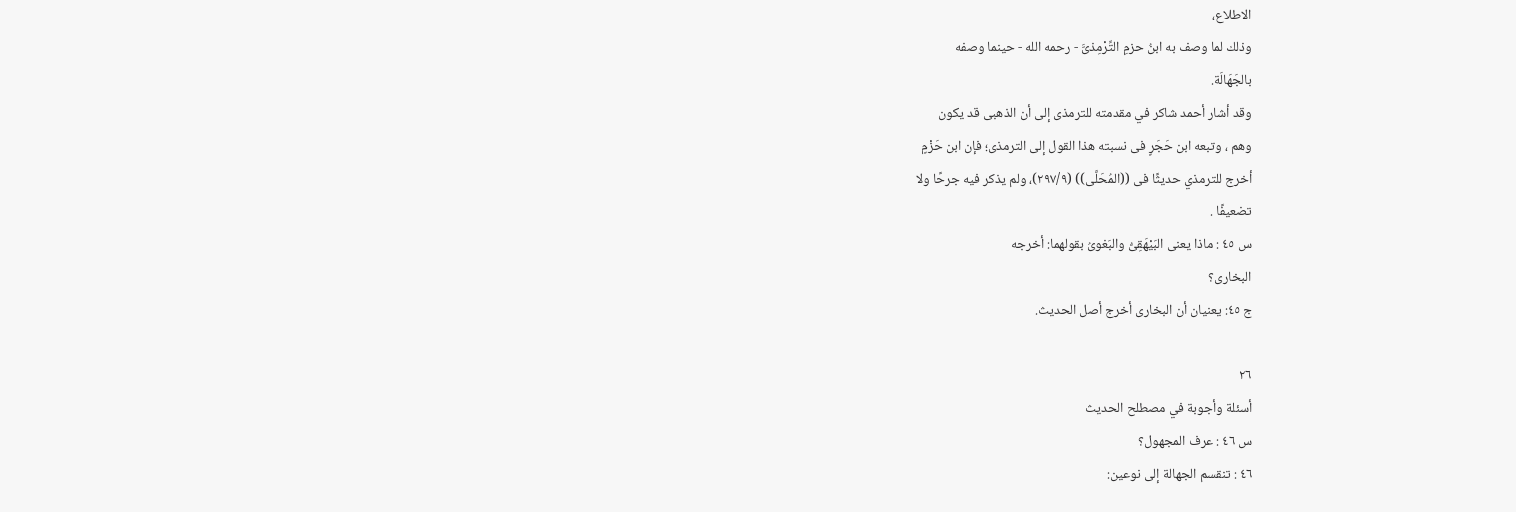الاطلاع،
وذلك لما وصف به ابنُ حزمِ التِّرْمِذىَّ - رحمه الله - حينما وصفه
بالجَهَالَة.
وقد أشار أحمد شاكر في مقدمته للترمذى إلى أن الذهبى قد يكون
وهم ، وتبعه ابن حَجَرٍ فى نسبته هذا القول إلى الترمذى؛ فإن ابن حَزْمٍ
أخرج للترمذي حديثًا فى ((المُحَلَّى)) (٢٩٧/٩)، ولم يذكر فيه جرحًا ولا
تضعيفًا .
س ٤٥ : ماذا يعنى البَيْهَقِىُّ والبَغوىُ بقولهما: أخرجه
البخاری؟
ج ٤٥: يعنيان أن البخارى أخرج أصل الحديث.

٢٦
أسئلة وأجوبة في مصطلح الحديث
س ٤٦ : عرف المجهول؟
٤٦ : تنقسم الجهالة إلى نوعين: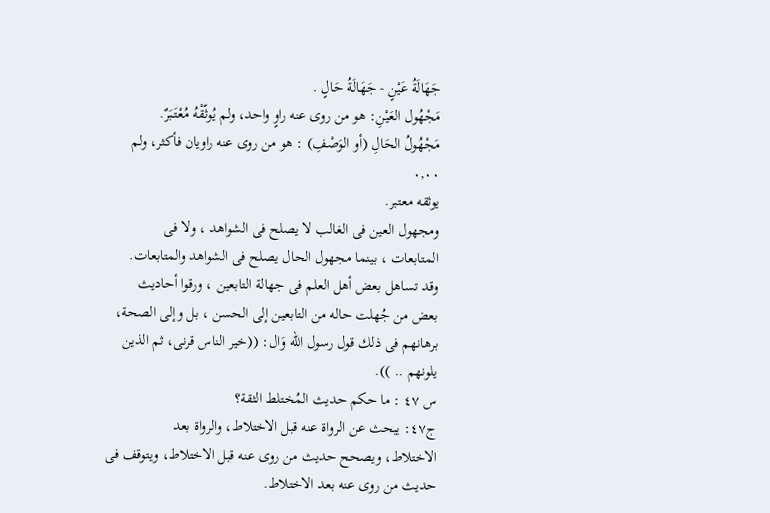جَهَالَةُ عَيْنٍ - جَهَالَةُ حَالٍ .
مَجْهُول العَيْنِ: هو من روى عنه راوٍ واحد، ولم يُوثّقْهُ مُعْتَبَرٌ.
مَجْهُولُ الحَالِ (أو الوَصْفِ) : هو من روى عنه راويان فأكثر، ولم
٠,٠٠
يوثقه معتبر.
ومجهول العين فى الغالب لا يصلح فى الشواهد ، ولا فى
المتابعات ، بينما مجهول الحال يصلح فى الشواهد والمتابعات.
وقد تساهل بعض أهل العلم فى جهالة التابعين ، ورقوا أحاديث
بعض من جُهلت حاله من التابعين إلى الحسن ، بل وإلى الصحة،
برهانهم فى ذلك قول رسول الله وَال: ((خير الناس قرنى، ثم الذين
یلونهم .. )).
س ٤٧ : ما حكم حديث المُختلط الثقة؟
ج٤٧: يبحث عن الرواة عنه قبل الاختلاط، والرواة بعد
الاختلاط، ويصحح حديث من روى عنه قبل الاختلاط، ويتوقف فى
حديث من روى عنه بعد الاختلاط.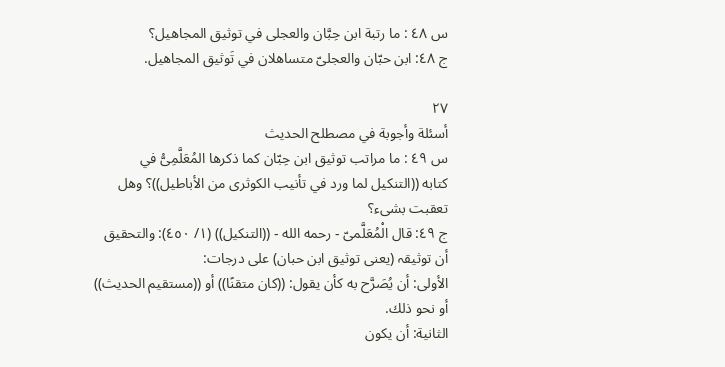س ٤٨ : ما رتبة ابن حِبَّان والعجلى في توثيق المجاهيل؟
ج ٤٨: ابن حبّان والعجلىّ متساهلان في تَوثيق المجاهيل.

٢٧
أسئلة وأجوبة في مصطلح الحديث
س ٤٩ : ما مراتب توثيق ابن حِبّان كما ذكرها المُعَلَّمِىُّ في
كتابه ((التنكيل لما ورد في تأنيب الكوثرى من الأباطيل))؟ وهل
تعقبت بشىء؟
ج ٤٩: قال الْمُعَلَّمىّ - رحمه الله - ((التنكيل)) (١/ ٤٥٠): والتحقيق
أن توثیقہ (یعنی توثیق ابن حبان) علی درجات:
الأولى: أن يُصَرَّح به كأن يقول: ((كان متقنًا)) أو ((مستقيم الحديث))
أو نحو ذلك.
الثانية: أن يكون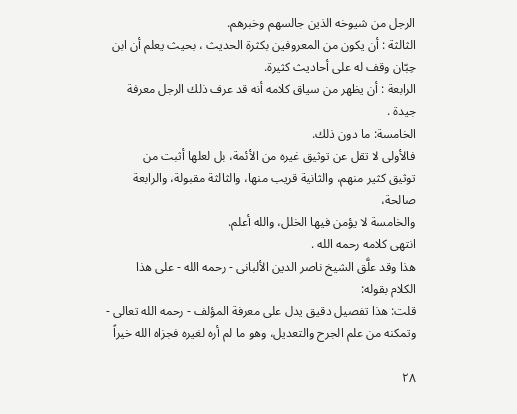الرجل من شيوخه الذين جالسهم وخبرهم.
الثالثة : أن يكون من المعروفين بكثرة الحديث ، بحيث يعلم أن ابن
حِبّان وقف له على أحاديث كثيرة.
الرابعة : أن يظهر من سياق كلامه أنه قد عرف ذلك الرجل معرفة
جيدة .
الخامسة: ما دون ذلك.
فالأولى لا تقل عن توثيق غيره من الأئمة، بل لعلها أثبت من
توثيق كثير منهم، والثانية قريب منها، والثالثة مقبولة، والرابعة صالحة،
والخامسة لا يؤمن فيها الخلل، والله أعلم.
انتھی کلامه رحمه الله .
هذا وقد علَّق الشيخ ناصر الدين الألبانى - رحمه الله - على هذا
الكلام بقوله:
قلت: هذا تفصيل دقيق يدل على معرفة المؤلف - رحمه الله تعالى -
وتمكنه من علم الجرح والتعديل، وهو ما لم أره لغيره فجزاه الله خيراً

٢٨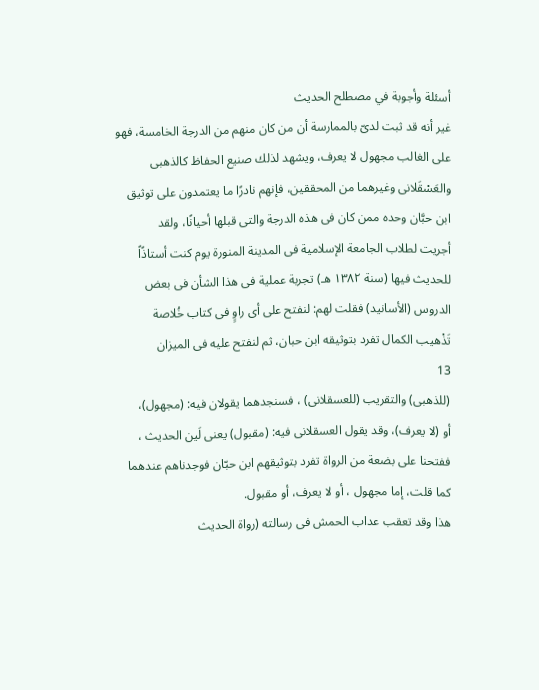أسئلة وأجوبة في مصطلح الحديث
غير أنه قد ثبت لدىّ بالممارسة أن من كان منهم من الدرجة الخامسة، فهو
على الغالب مجهول لا يعرف، ويشهد لذلك صنيع الحفاظ كالذهبى
والعَسْقَلانى وغيرهما من المحققين، فإنهم نادرًا ما يعتمدون على توثيق
ابن حبَّان وحده ممن كان فى هذه الدرجة والتى قبلها أحيانًا، ولقد
أجريت لطلاب الجامعة الإسلامية فى المدينة المنورة يوم كنت أستاذًاً
للحديث فيها (سنة ١٣٨٢ هـ) تجربة عملية فى هذا الشأن فى بعض
الدروس (الأسانيد) فقلت لهم: لنفتح على أى راوٍ فى كتاب خُلاصة
تَذْهيب الكمال تفرد بتوثيقه ابن حبان، ثم لنفتح عليه فى الميزان
13
(للذهبى) والتقريب (للعسقلانى) ، فسنجدهما يقولان فيه: (مجهول)،
أو (لا يعرف)، وقد يقول العسقلانى فيه: (مقبول) يعنى لَين الحديث ،
ففتحنا على بضعة من الرواة تفرد بتوثيقهم ابن حبّان فوجدناهم عندهما
كما قلت، إما مجهول ، أو لا يعرف، أو مقبول.
هذا وقد تعقب عداب الحمش فى رسالته (رواة الحديث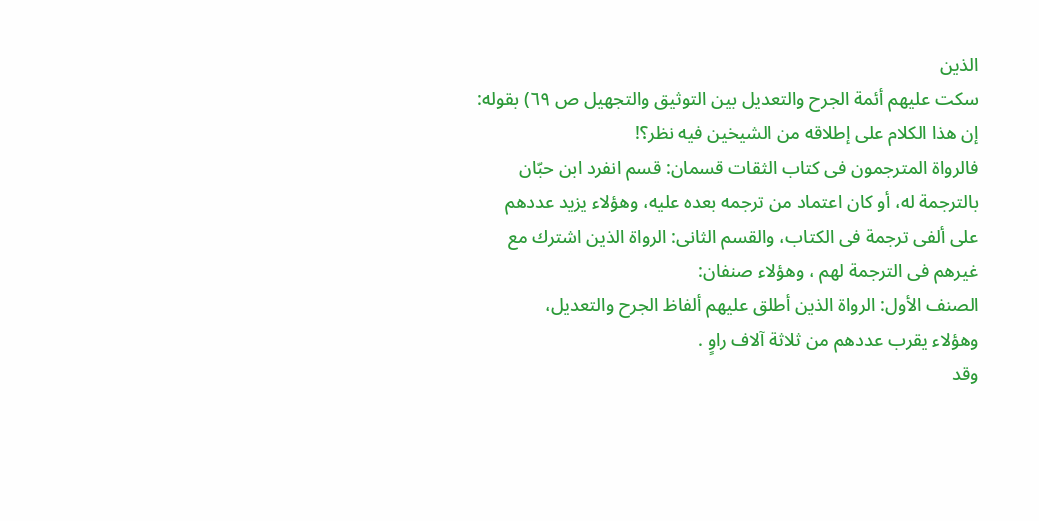الذين
سكت عليهم أئمة الجرح والتعديل بين التوثيق والتجهيل ص ٦٩) بقوله:
إن هذا الكلام على إطلاقه من الشيخين فيه نظر؟!
فالرواة المترجمون فى كتاب الثقات قسمان: قسم انفرد ابن حبّان
بالترجمة له، أو کان اعتماد من ترجمه بعده علیه، وهؤلاء يزيد عددهم
على ألفى ترجمة فى الكتاب، والقسم الثانى: الرواة الذين اشترك مع
غيرهم فى الترجمة لهم ، وهؤلاء صنفان:
الصنف الأول: الرواة الذين أطلق عليهم ألفاظ الجرح والتعديل،
وهؤلاء یقرب عددهم من ثلاثة آلاف راوٍ .
وقد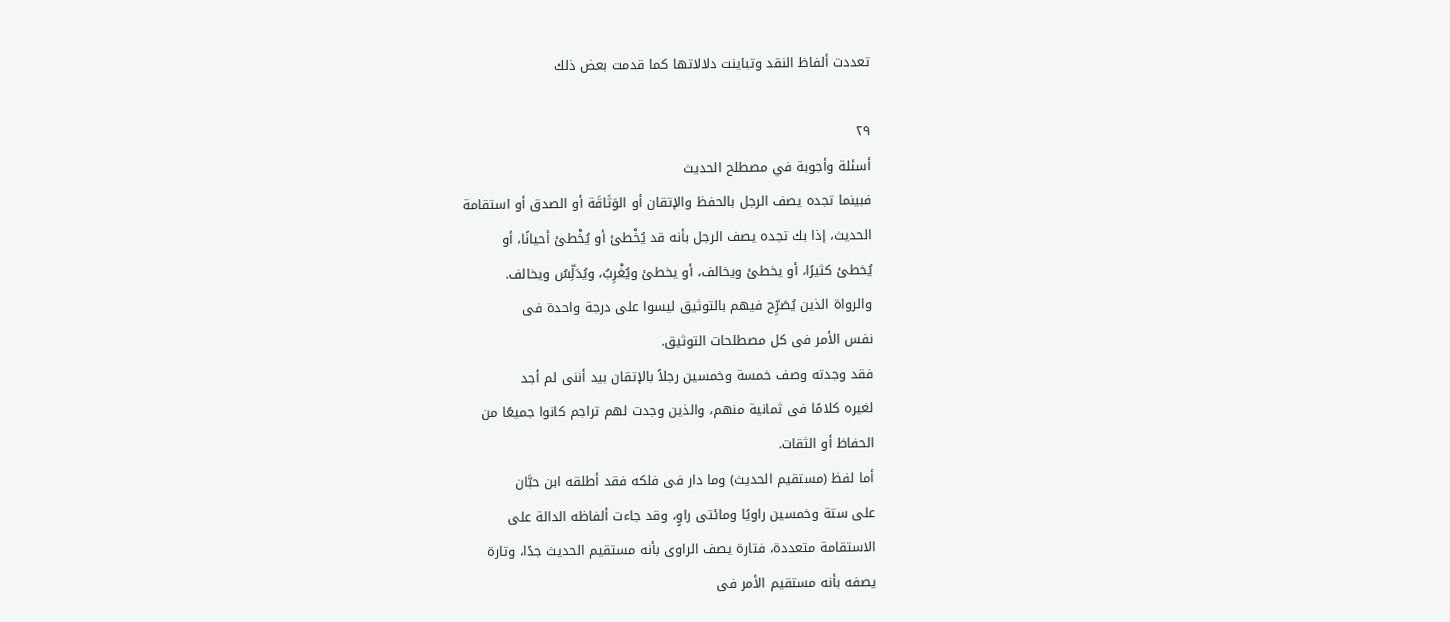تعددت ألفاظ النقد وتباينت دلالاتها كما قدمت بعض ذلك

٢٩
أسئلة وأجوبة في مصطلح الحديث
فبينما تجده يصف الرجل بالحفظ والإتقان أو الوَثَاقَة أو الصدق أو استقامة
الحديث، إذا بك تجده يصف الرجل بأنه قد يُخْطئ أو يُخْطئ أحيانًا، أو
يُخطئ كثيرًا، أو يخطئ ويخالف، أو يخطئ ويُغْرِبُ، ويُدَلِّسُ ويخالف.
والرواة الذين يُصَرِّح فيهم بالتوثيق ليسوا على درجة واحدة فى
نفس الأمر فی کل مصطلحات التوثيق.
فقد وجدته وصف خمسة وخمسين رجلاً بالإتقان بيد أننى لم أجد
لغيره كلامًا فى ثمانية منهم، والذين وجدت لهم تراجم كانوا جميعًا من
الحفاظ أو الثقات.
أما لفظ (مستقيم الحديث) وما دار فى فلكه فقد أطلقه ابن حبَّان
على ستة وخمسين راويًا ومائتى راوٍ، وقد جاءت ألفاظه الدالة على
الاستقامة متعددة، فتارة يصف الراوى بأنه مستقيم الحديث جدًا، وتارة
يصفه بأنه مستقيم الأمر فى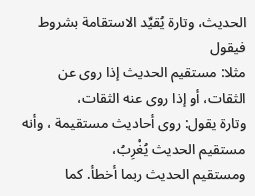الحديث، وتارة يُقيِّد الاستقامة بشروط فيقول
مثلا: مستقيم الحديث إذا روى عن الثقات، أو إذا روى عنه الثقات،
وتارة يقول: روى أحاديث مستقيمة ، وأنه مستقيم الحديث يُغْرِبُ،
ومستقيم الحديث ربما أخطأ. كما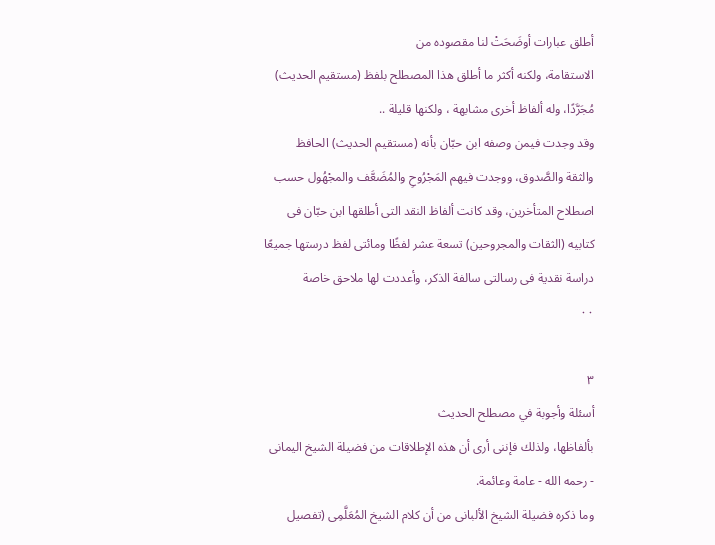أطلق عبارات أوضَحَتْ لنا مقصوده من
الاستقامة، ولكنه أكثر ما أطلق هذا المصطلح بلفظ (مستقيم الحديث)
مُجَرَّدًا، وله ألفاظ أخرى مشابهة ، ولكنها قليلة ..
وقد وجدت فيمن وصفه ابن حبّان بأنه (مستقيم الحديث) الحافظ
والثقة والصَّدوق، ووجدت فيهم المَجْرُوحِ والمُضَعَّف والمجْهُول حسب
اصطلاح المتأخرين، وقد كانت ألفاظ النقد التى أطلقها ابن حبّان فى
كتابيه (الثقات والمجروحين) تسعة عشر لفظًا ومائتى لفظ درستها جميعًا
دراسة نقدية فى رسالتى سالفة الذكر، وأعددت لها ملاحق خاصة
٠٠

٣
أسئلة وأجوبة في مصطلح الحديث
بألفاظها، ولذلك فإننى أرى أن هذه الإطلاقات من فضيلة الشيخ اليمانى
- رحمه الله - عامة وعائمة.
وما ذكره فضيلة الشيخ الألبانى من أن كلام الشيخ المُعَلَّمِى (تفصيل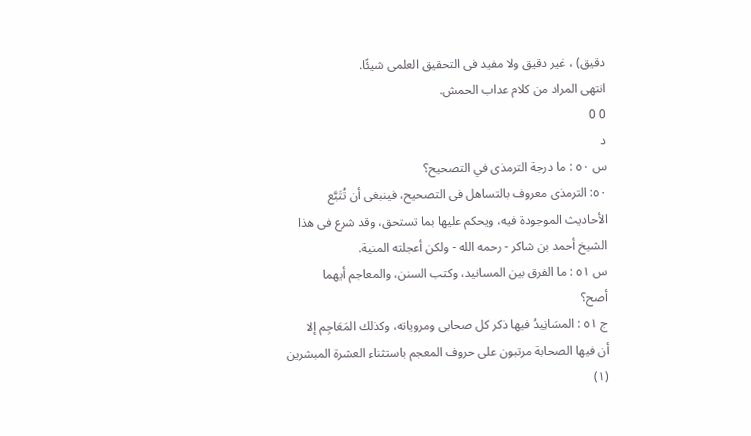دقيق) ، غير دقيق ولا مفيد فى التحقيق العلمى شيئًا.
انتهى المراد من كلام عداب الحمش.
0 0
د
س ٥٠ : ما درجة الترمذى في التصحيح؟
٥٠: الترمذى معروف بالتساهل فى التصحيح، فينبغى أن تُتَبَّع
الأحاديث الموجودة فيه، ويحكم عليها بما تستحق، وقد شرع فى هذا
الشيخ أحمد بن شاكر - رحمه الله - ولكن أعجلته المنية.
س ٥١ : ما الفرق بين المسانيد، وكتب السنن، والمعاجم أيهما
أصح؟
ج ٥١ : المسَانِيدُ فيها ذكر كل صحابى ومروياته، وكذلك المَعَاجِم إلا
أن فيها الصحابة مرتبون على حروف المعجم باستثناء العشرة المبشرين
(١)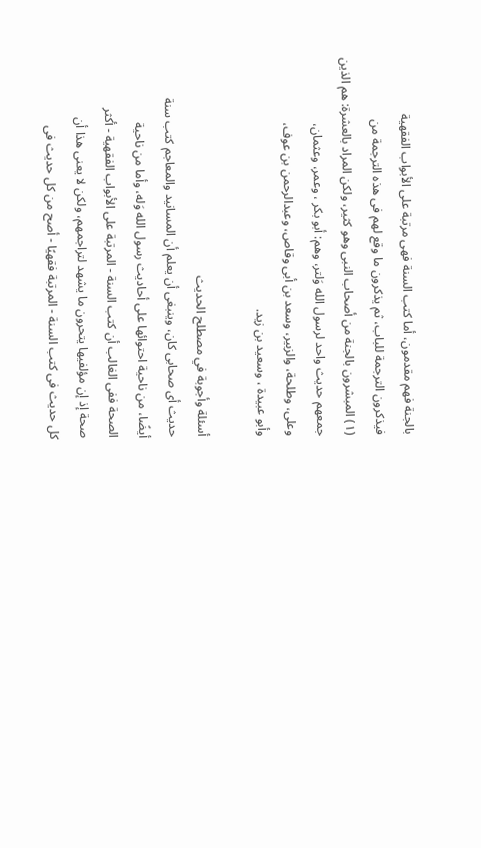بالجنة فهم مقدمون، أما كتب السنة فهى مرتبة على الأبواب الفقهية
فيذكرون الترجمة للباب، ثم يذكرون ما وقع لهم فى هذه الترجمة من
(١) المبشرون بالجنة من أصحاب النبى وهو كثير، ولكن المراد بالعشرة: هم الذين
جمعهم حديث واحد لرسول الله وَلتر، وهم: أبو بكر ، وعمر، وعثمان،
وعلى، وطلحة، والزبير، وسعد بن أبى وقاص، وعبدالرحمن بن عوف،
وأبو عبيدة ، وسعيد بن زيد.

أسئلة وأجوبة في مصطلح الحديث
حديث أى صحابى كان، وينبغى أن يعلم أن المسانيد والمعاجم كتب سنة
أيضًا، من ناحية احتوائها على أحاديث رسول الله وَله، وأما من ناحية
الصحة ففى الغالب أن كتب السنة - المرتبة على الأبواب الفقهية - أكثر
صحة إذ إن مؤلفيها يتحرون ما يشهد لتراجمهم، ولكن لا يعنى هذا أن
كل حديث فى كتب السنة - المرتبة فقهيًا - أصح من كل حديث فى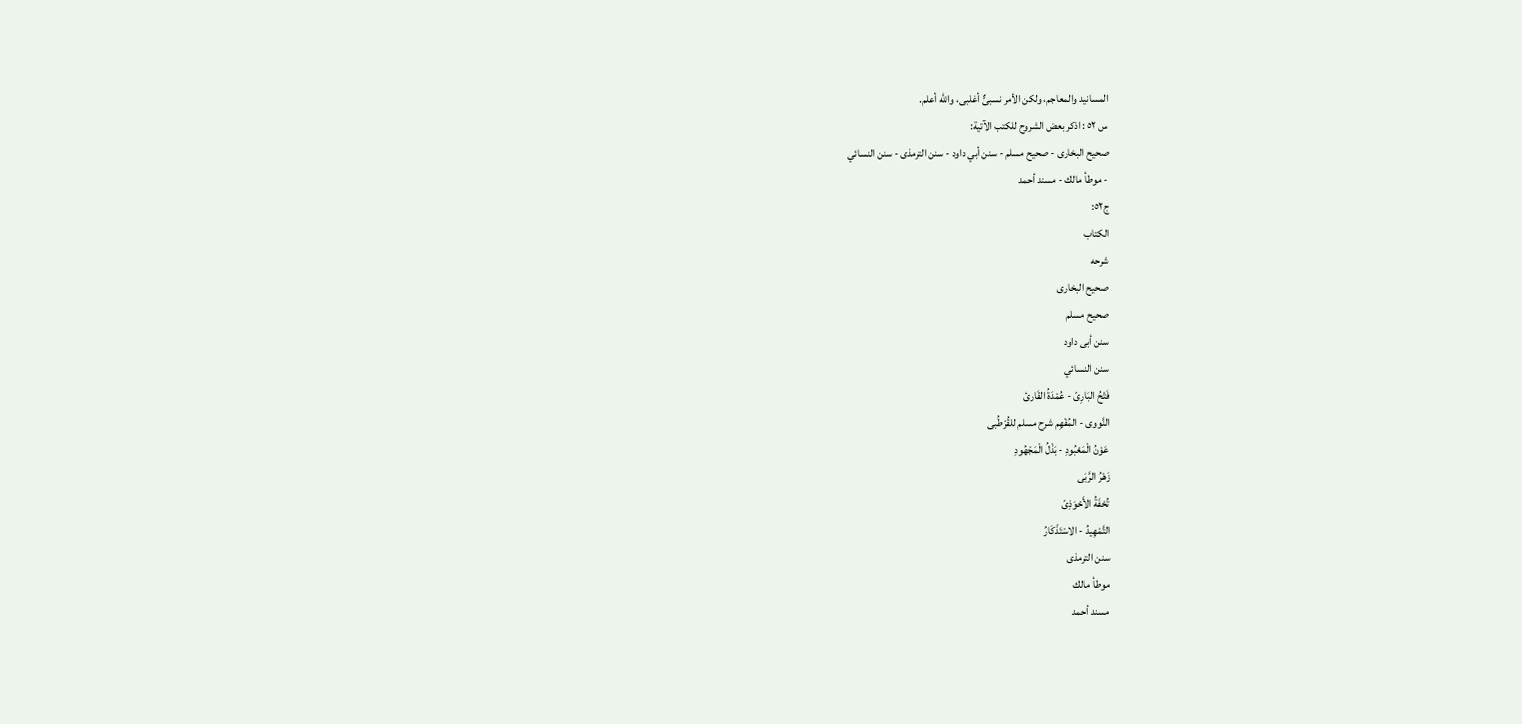المسانيد والمعاجم، ولكن الأمر نسبىٌّ أغلبى، والله أعلم.
س ٥٢ : اذكر بعض الشروح للكتب الآتية:
صحيح البخارى - صحيح مسلم - سنن أبي داود - سنن الترمذى - سنن النسائي
- موطأ مالك - مسند أحمد
ج٥٢:
الكتاب
شرحه
صحيح البخارى
صحيح مسلم
سنن أبى داود
سنن النسائي
فَتْحُ البَارِىّ - عُمْدَةُ القَارئ
النَّووى - المُفْهِم شرح مسلم للقُرْطُبى
عَوْنُ الْمَعْبُودِ - بَذْلُ الْمَجْهُودِ
زَهْرُ الرَّبَى
تُحْفَةُ الأَحْوَذِىّ
التَّمْهِيدُ - الاسْتَذْكَارُ
سنن الترمذى
موطأ مالك
مسند أحمد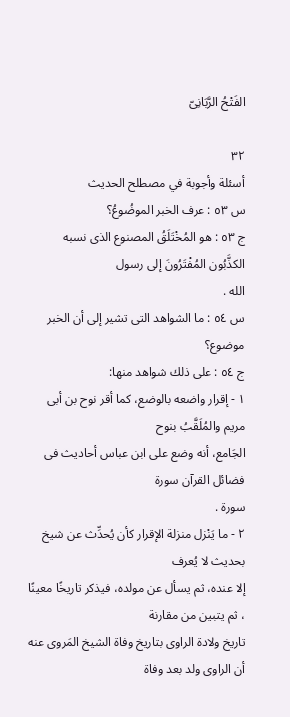الفَتْحُ الرَّبَانِىّ

٣٢
أسئلة وأجوبة في مصطلح الحديث
س ٥٣ : عرف الخبر الموضُوعُ؟
ج ٥٣ : هو المُخْتَلَقُ المصنوع الذى نسبه الكذَّبُون المُفْتَرُونَ إلى رسول
الله .
س ٥٤ : ما الشواهد التى تشير إلى أن الخبر موضوع؟
ج ٥٤ : على ذلك شواهد منها:
١ - إقرار واضعه بالوضع، كما أقر نوح بن أبى مريم والمُلَقَّبُ بنوح
الجَامع، أنه وضع على ابن عباس أحاديث فى فضائل القرآن سورة
سورة .
٢ - ما يَنْزل منزلة الإقرار كأن يُحدِّث عن شيخ بحديث لا يُعرف
إلا عنده، ثم يسأل عن مولده، فيذكر تاريخًا معينًا ، ثم يتبين من مقارنة
تاريخ ولادة الراوى بتاريخ وفاة الشيخ المَروى عنه أن الراوى ولد بعد وفاة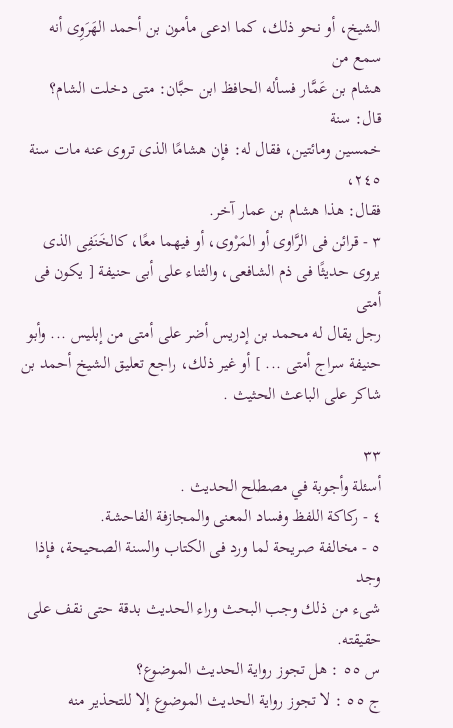الشيخ، أو نحو ذلك، كما ادعى مأمون بن أحمد الهَرَوِى أنه سمع من
هشام بن عَمَّار فسأله الحافظ ابن حبَّان: متى دخلت الشام؟ قال: سنة
خمسين ومائتين، فقال له: فإن هشامًا الذى تروى عنه مات سنة ٢٤٥،
فقال: هذا هشام بن عمار آخر.
٣ - قرائن فى الرَّاوى أو المَرْوى، أو فيهما معًا، كالخَنَفِى الذى
يروى حديثًا فى ذم الشافعى، والثناء على أبى حنيفة [ يكون فى أمتى
رجل يقال له محمد بن إدريس أضر على أمتى من إبليس ... وأبو
حنيفة سراج أمتى ... ] أو غير ذلك، راجع تعليق الشيخ أحمد بن
شاکر علی الباعث الحثيث .

٣٣
أسئلة وأجوبة في مصطلح الحديث .
٤ - ركاكة اللفظ وفساد المعنى والمجازفة الفاحشة.
٥ - مخالفة صريحة لما ورد فى الكتاب والسنة الصحيحة، فإذا وجد
شىء من ذلك وجب البحث وراء الحديث بدقة حتى نقف على حقيقته.
س ٥٥ : هل تجوز رواية الحديث الموضوع؟
ج ٥٥ : لا تجوز رواية الحديث الموضوع إلا للتحذير منه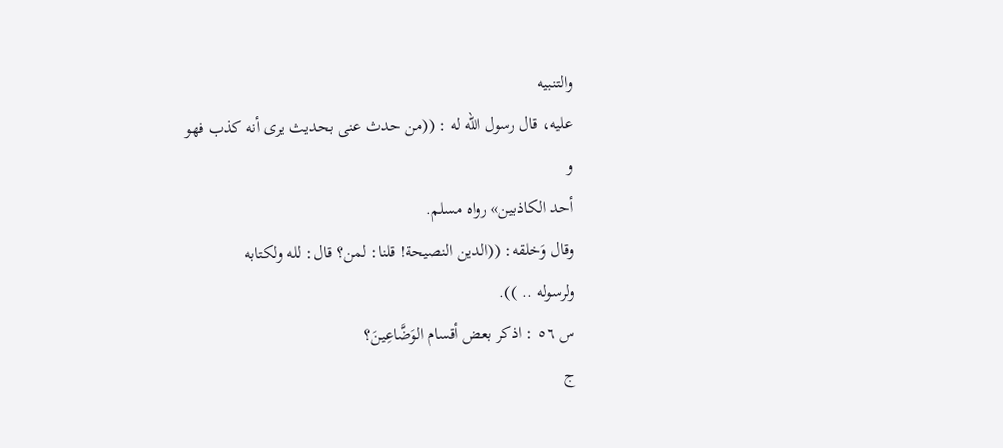والتنبيه
علیه، قال رسول الله له : ((من حدث عنی بحدیث یری أنه كذب فهو
و
أحد الكاذبین» رواه مسلم.
وقال وَخلقه: ((الدين النصيحة! قلنا: لمن؟ قال: لله ولكتابه
ولرسوله .. )).
س ٥٦ : اذكر بعض أقسام الوَضَّاعِينَ؟
ج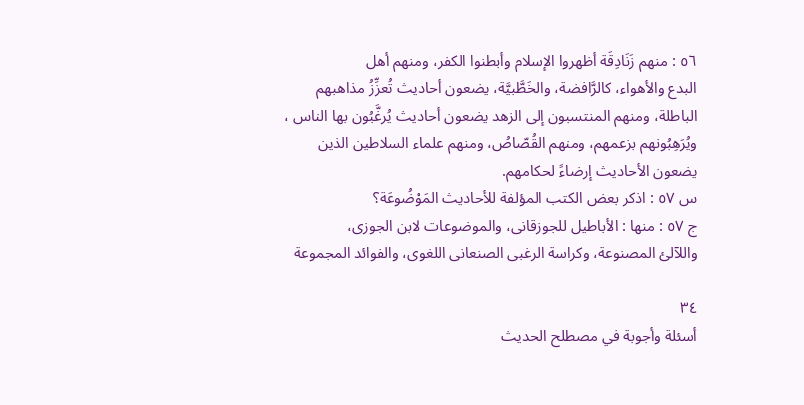٥٦ : منهم زَنَادِقَة أظهروا الإسلام وأبطنوا الكفر، ومنهم أهل
البدع والأهواء، كالرَّافضة، والخَطَّبيَّة، يضعون أحاديث تُعزِّزُ مذاهبهم
الباطلة، ومنهم المنتسبون إلى الزهد يضعون أحاديث يُرغَّبُون بها الناس ،
ويُرَهِبُونهم بزعمهم، ومنهم القُصّاصُ، ومنهم علماء السلاطين الذين
يضعون الأحاديث إرضاءً لحكامهم.
س ٥٧ : اذكر بعض الكتب المؤلفة للأحاديث المَوْضُوعَة؟
ج ٥٧ : منها : الأباطيل للجوزقانى، والموضوعات لابن الجوزى،
واللآلئ المصنوعة، وكراسة الرغبى الصنعانى اللغوى، والفوائد المجموعة

٣٤
أسئلة وأجوبة في مصطلح الحديث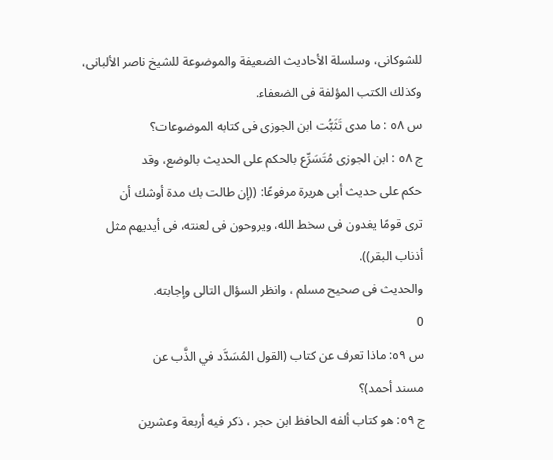للشوكانى، وسلسلة الأحاديث الضعيفة والموضوعة للشيخ ناصر الألبانى،
وكذلك الكتب المؤلفة فى الضعفاء.
س ٥٨ : ما مدى تَثَبُّت ابن الجوزى فى كتابه الموضوعات؟
ج ٥٨ : ابن الجوزى مُتَسَرِّع بالحكم على الحديث بالوضع، وقد
حكم على حديث أبى هريرة مرفوعًا: ((إن طالت بك مدة أوشك أن
ترى قومًا يغدون فى سخط الله، ويروحون فى لعنته، فى أيديهم مثل
أذناب البقر)).
والحديث فى صحيح مسلم ، وانظر السؤال التالى وإجابته.
0
س ٥٩: ماذا تعرف عن كتاب (القول المُسَدَّد في الذَّب عن
مسند أحمد)؟
ج ٥٩: هو كتاب ألفه الحافظ ابن حجر ، ذكر فيه أربعة وعشرين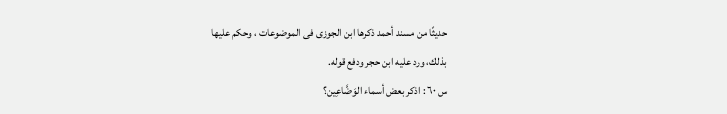حديثًا من مسند أحمد ذكرها ابن الجوزى فى الموضوعات ، وحكم عليها
بذلك، ورد علیه ابن حجر ودفع قوله.
س ٦٠ : اذكر بعض أسماء الوَضَّاعِين؟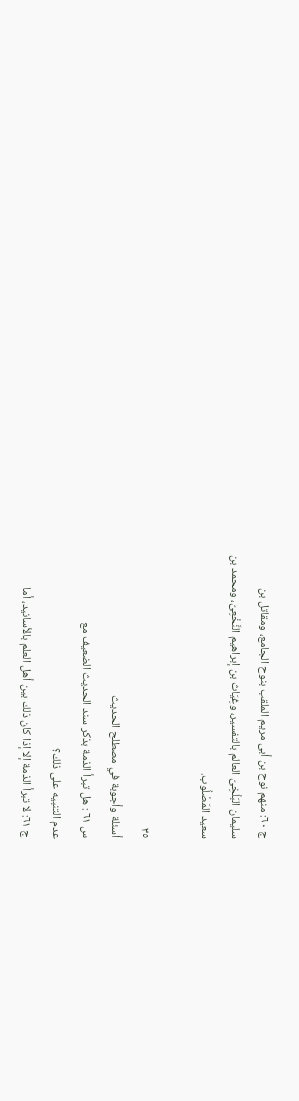ج ٦٠: منهم نوح بن أبى مريم الملقب بنوح الجامع، ومقاتل بن
سليمان البَلْخِىّ العالم بالتفسير، وغِيَاث بن إبراهيم النَّخْعِىّ، ومحمد بن
سعيد المَصْلُوب.

٣٥
أسئلة وأجوبة في مصطلح الحديث
س ٦١ : هل تبرأ الذمة بذكر سند الحديث الضعيف مع
عدم التنبيه على ذلك؟
ج ٦١: لا تبرأ الذمة إلا إذا كان ذلك بين أهل العلم بالأسانيد، أما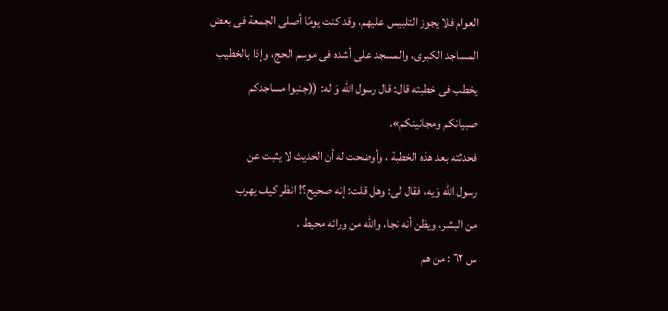العوام فلا يجوز التلبيس عليهم، وقد كنت يومًا أصلى الجمعة فى بعض
المساجد الكبرى، والمسجد على أشده فى موسم الحج، وإذا بالخطيب
يخطب فى خطبته قال: قال رسول الله وَ له: ((جنبوا مساجدكم
صبیانکم ومجانینکم».
فحدثته بعد هذه الخطبة ، وأوضحت له أن الحديث لا يثبت عن
رسول الله وَيه، فقال لى: وهل قلت: إنه صحيح؟! انظر كيف يهرب
من البشر، ويظن أنه نجا، والله من ورائه محيط .
س ٦٢ : من هم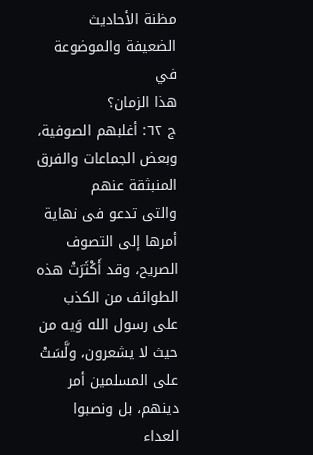مظنة الأحاديث الضعيفة والموضوعة في
هذا الزمان؟
ج ٦٢: أغلبهم الصوفية، وبعض الجماعات والفرق المنبثقة عنهم
والتى تدعو فى نهاية أمرها إلى التصوف الصريح، وقد أَكْثَرَتْ هذه
الطوائف من الكذب على رسول الله وَيه من حيث لا يشعرون، ولَّسَتْ
على المسلمين أمر دينهم، بل ونصبوا العداء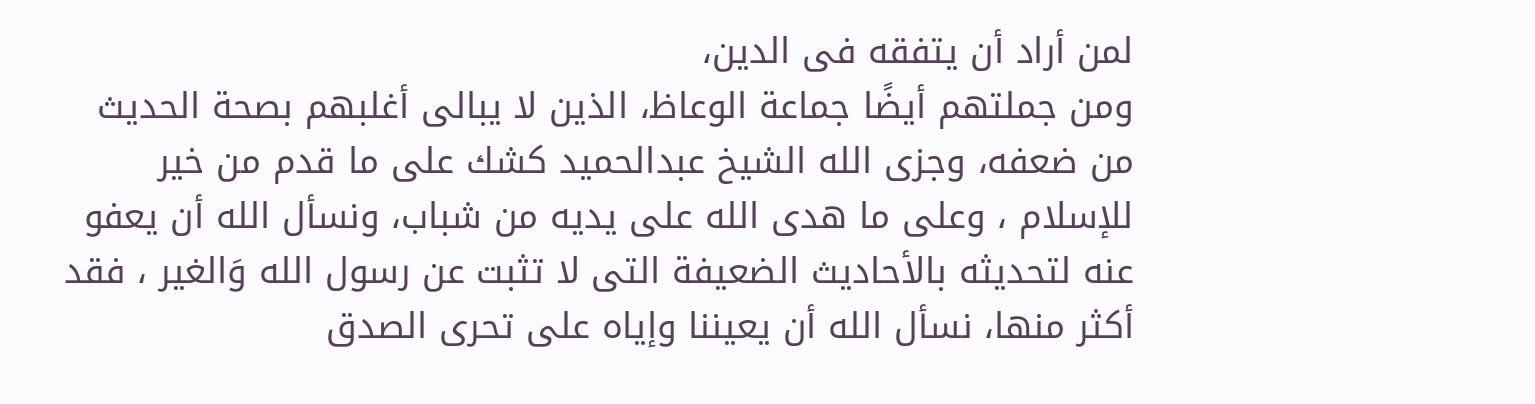لمن أراد أن يتفقه فى الدين،
ومن جملتهم أيضًا جماعة الوعاظ، الذين لا يبالى أغلبهم بصحة الحديث
من ضعفه، وجزى الله الشيخ عبدالحميد كشك على ما قدم من خير
للإسلام ، وعلى ما هدى الله على يديه من شباب، ونسأل الله أن يعفو
عنه لتحديثه بالأحاديث الضعيفة التى لا تثبت عن رسول الله وَالغير ، فقد
أكثر منها، نسأل الله أن يعيننا وإياه على تحرى الصدق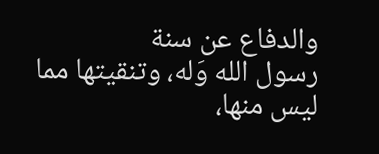والدفاع عن سنة
رسول الله وَله، وتنقيتها مما ليس منها،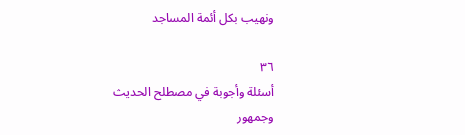ونهيب بكل أئمة المساجد

٣٦
أسئلة وأجوبة في مصطلح الحديث
وجمهور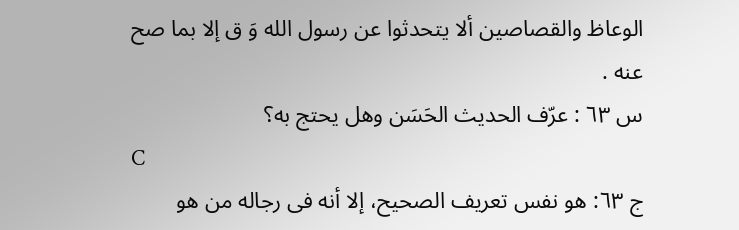الوعاظ والقصاصين ألا يتحدثوا عن رسول الله وَ ق إلا بما صح
عنه .
س ٦٣ : عرّف الحديث الحَسَن وهل يحتج به؟
C
ج ٦٣: هو نفس تعريف الصحيح، إلا أنه فى رجاله من هو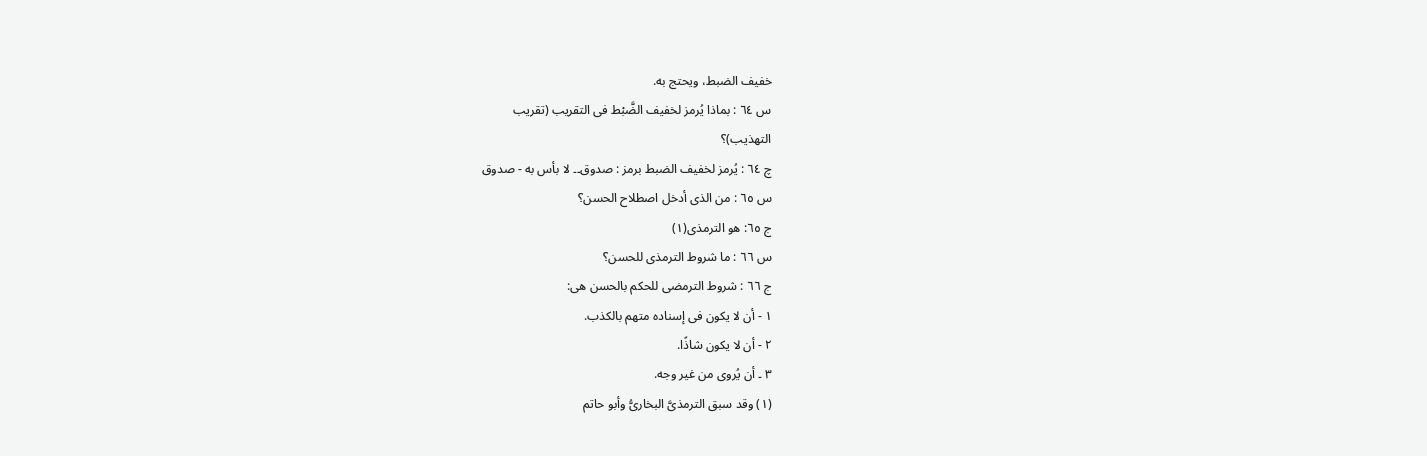خفیف الضبط، ويحتج به.
س ٦٤ : بماذا يُرمز لخفيف الضَّبْط فى التقريب (تقريب
التهذيب)؟
چ ٦٤ : یُرمز لخفیف الضبط برمز : صدوق۔۔ لا بأس به - صدوق
س ٦٥ : من الذى أدخل اصطلاح الحسن؟
ج ٦٥: هو الترمذى(١)
س ٦٦ : ما شروط الترمذى للحسن؟
ج ٦٦ : شروط الترمضى للحكم بالحسن هى:
١ - أن لا يكون فى إسناده متهم بالكذب.
٢ - أن لا يكون شاذًا.
٣ ۔ أن یُروی من غير وجه.
(١) وقد سبق الترمذىَّ البخارىُّ وأبو حاتم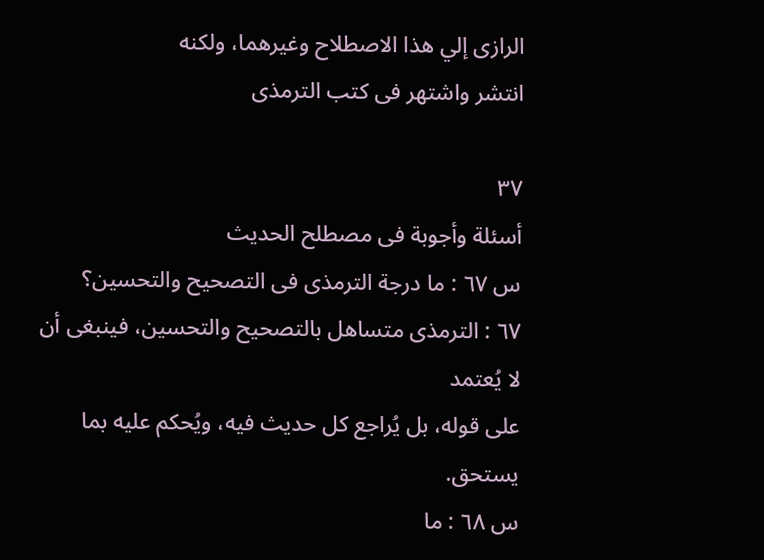الرازى إلي هذا الاصطلاح وغيرهما، ولكنه
انتشر واشتهر فی کتب الترمذى

٣٧
أسئلة وأجوبة فى مصطلح الحديث
س ٦٧ : ما درجة الترمذى فى التصحيح والتحسين؟
٦٧ : الترمذى متساهل بالتصحيح والتحسين، فينبغى أن لا يُعتمد
على قوله، بل يُراجع كل حديث فيه، ويُحكم عليه بما يستحق.
س ٦٨ : ما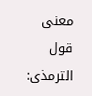معنى قول الترمذى: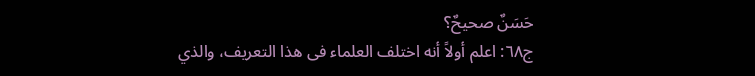حَسَنٌ صحيحٌ؟
ج٦٨: اعلم أولاً أنه اختلف العلماء فى هذا التعريف، والذي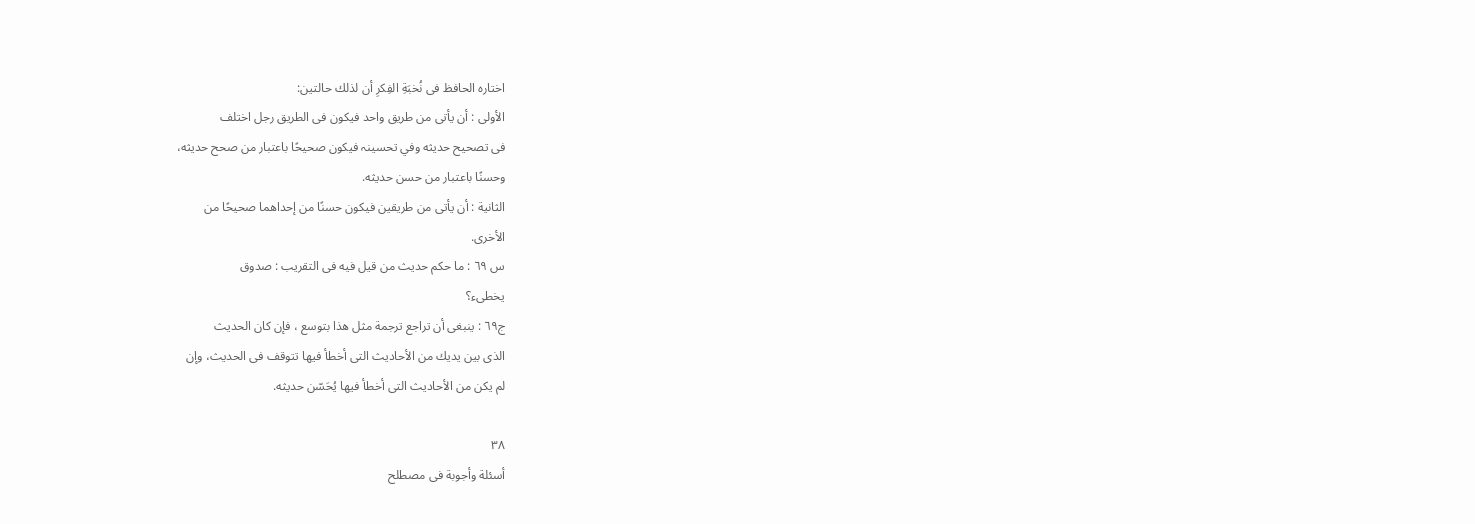اختاره الحافظ فى نُخبَةِ الفِكرِ أن لذلك حالتين:
الأولى : أن يأتى من طريق واحد فيكون فى الطريق رجل اختلف
فی تصحیح حديثه وفي تحسینہ فیکون صحیحًا باعتبار من صحح حديثه،
وحسنًا باعتبار من حسن حديثه.
الثانية : أن يأتى من طريقين فيكون حسنًا من إحداهما صحيحًا من
الأخرى.
س ٦٩ : ما حكم حديث من قيل فيه فى التقريب : صدوق
يخطىء؟
ج٦٩ : ينبغى أن تراجع ترجمة مثل هذا بتوسع ، فإن كان الحديث
الذى بين يديك من الأحاديث التى أخطأ فيها تتوقف فى الحديث، وإن
لم يكن من الأحاديث التى أخطأ فيها يُحَسّن حديثه.

٣٨
أسئلة وأجوبة فى مصطلح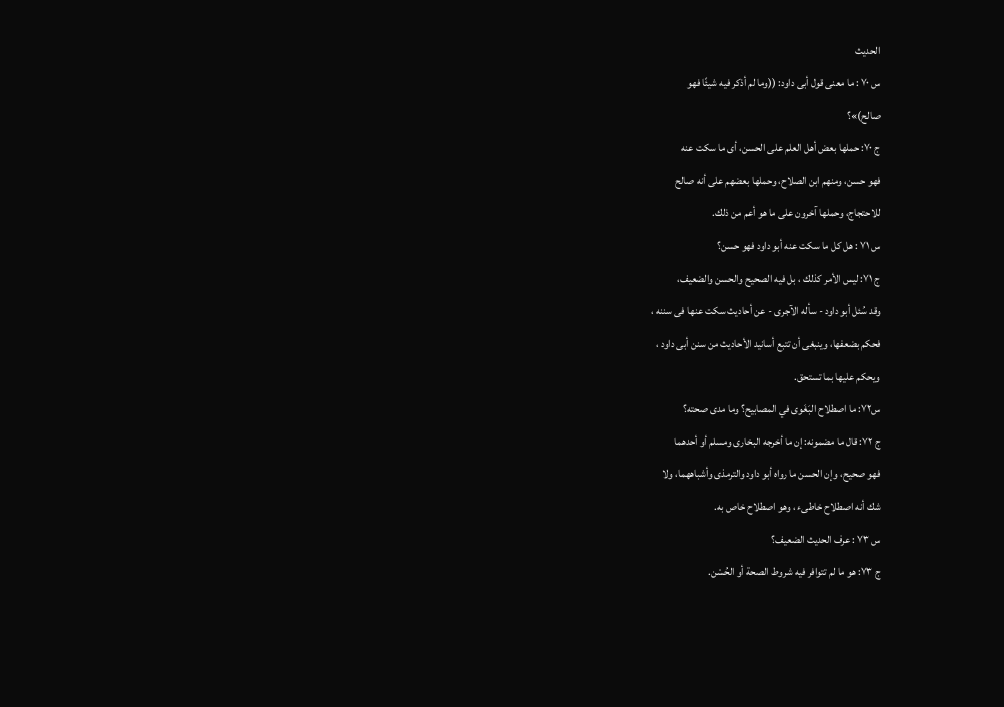الحديث
س ٧٠ : ما معنى قول أبى داود: ((وما لم أذكر فيه شيئًا فهو
صالح)»؟
ج ٧٠: حملها بعض أهل العلم على الحسن، أى ما سكت عنه
فهو حسن، ومنهم ابن الصلاح، وحملها بعضهم على أنه صالح
للاحتجاج، وحملها آخرون على ما هو أعم من ذلك.
س ٧١ : هل كل ما سكت عنه أبو داود فهو حسن؟
ج ٧١: ليس الأمر كذلك ، بل فيه الصحيح والحسن والضعيف،
وقد سُئل أبو داود - سأله الآجرى - عن أحاديث سكت عنها فى سننه ،
فحکم بضعفها، وینبغی أن تتبع أسانید الأحاديث من سنن أبى داود ،
ويحكم عليها بما تستحق.
س٧٢: ما اصطلاح البَغَوى في المصابيح؟ وما مدى صحته؟
ج ٧٢: قال ما مضمونه: إن ما أخرجه البخارى ومسلم أو أحدهما
فهو صحيح، وإن الحسن ما رواه أبو داود والترمذى وأشباههما، ولا
شك أنه اصطلاح خاطىء ، وهو اصطلاح خاص به.
س ٧٣ : عرف الحديث الضعيف؟
ج ٧٣: هو ما لم تتوافر فيه شروط الصحة أو الحُسْن.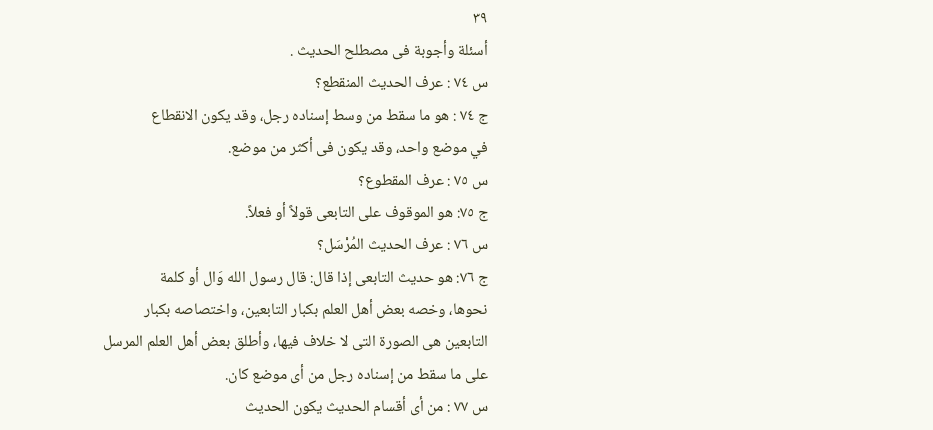٣٩
أسئلة وأجوبة فى مصطلح الحديث .
س ٧٤ : عرف الحديث المنقطع؟
ج ٧٤ : هو ما سقط من وسط إسناده رجل، وقد يكون الانقطاع
في موضع واحد، وقد یکون فی أکثر من موضع.
س ٧٥ : عرف المقطوع؟
ج ٧٥: هو الموقوف على التابعى قولاً أو فعلاً.
س ٧٦ : عرف الحديث المُرْسَل؟
ج ٧٦: هو حديث التابعى إذا قال: قال رسول الله وَال أو كلمة
نحوها، وخصه بعض أهل العلم بكبار التابعين، واختصاصه بكبار
التابعين هى الصورة التى لا خلاف فيها، وأطلق بعض أهل العلم المرسل
على ما سقط من إسناده رجل من أى موضع كان.
س ٧٧ : من أى أقسام الحديث يكون الحديث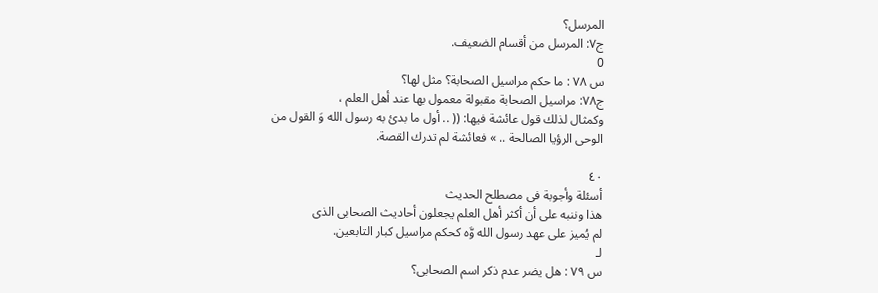المرسل؟
ج٧: المرسل من أقسام الضعيف.
0
س ٧٨ : ما حكم مراسيل الصحابة؟ مثل لها؟
ج٧٨: مراسيل الصحابة مقبولة معمول بها عند أهل العلم ،
وكمثال لذلك قول عائشة فيها: (( .. أول ما بدئ به رسول الله وَ القول من
الوحى الرؤيا الصالحة .. » فعائشة لم تدرك القصة.

٤٠
أسئلة وأجوبة فى مصطلح الحديث
هذا وننبه على أن أكثر أهل العلم يجعلون أحاديث الصحابى الذى
لم يُميز على عهد رسول الله وَّه كحكم مراسيل كبار التابعين.
لـ
س ٧٩ : هل يضر عدم ذكر اسم الصحابى؟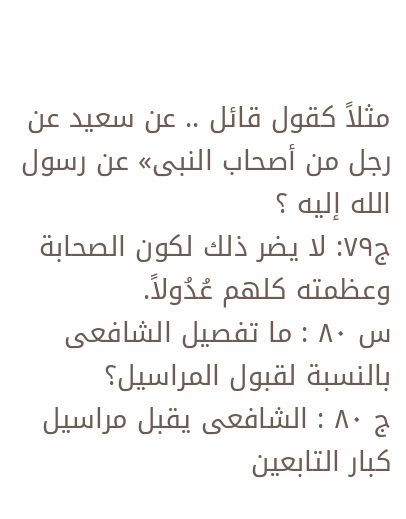مثلاً كقول قائل .. عن سعيد عن رجل من أصحاب النبى» عن رسول الله إليه ؟
ج٧٩: لا يضر ذلك لكون الصحابة وعظمته كلهم عُدُولاً.
س ٨٠ : ما تفصيل الشافعى بالنسبة لقبول المراسيل؟
ج ٨٠ : الشافعى يقبل مراسيل كبار التابعين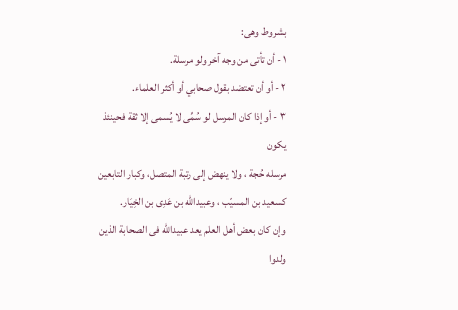بشروط وهى:
١ - أن تأتى من وجه آخر ولو مرسلة.
٢ - أو أن تعتضد بقول صحابي أو أكثر العلماء.
٣ - أو إذا كان المرسل لو سُمِّى لا يُسمى إلا ثقة فحينئذ يكون
مرسله حُجة ، ولا ينهض إلى رتبة المتصل، وكبار التابعين
كسعيد بن المسيّب ، وعبيدالله بن عَدِى بن الخِيَار.
وإن كان بعض أهل العلم يعد عبيدالله فى الصحابة الذين ولدوا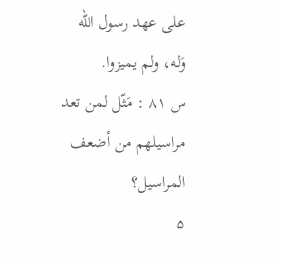على عهد رسول الله وَله، ولم يميزوا.
س ٨١ : مَثّل لمن تعد مراسيلهم من أضعف المراسيل؟
۵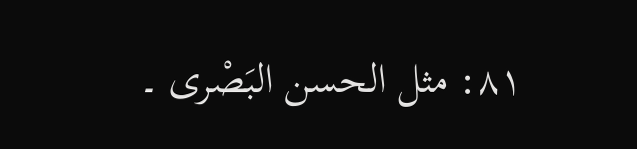٨١: مثل الحسن البَصْری ۔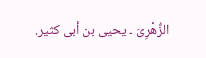الزُّهْرِیَ ۔ یحیی بن أبی کثیر.